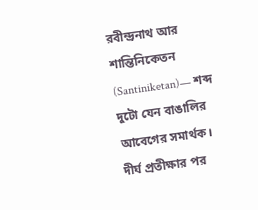রবীন্দ্রনাথ আর শান্তিনিকেতন (Santiniketan)— শব্দ দুটো যেন বাঙালির আবেগের সমার্থক। দীর্ঘ প্রতীক্ষার পর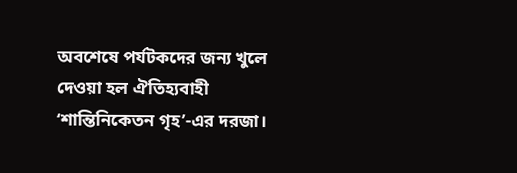অবশেষে পর্যটকদের জন্য খুলে দেওয়া হল ঐতিহ্যবাহী ‘শান্তিনিকেতন গৃহ’-এর দরজা।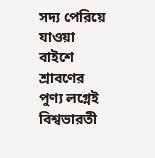সদ্য পেরিয়ে যাওয়া বাইশে শ্রাবণের পুণ্য লগ্নেই বিশ্বভারতী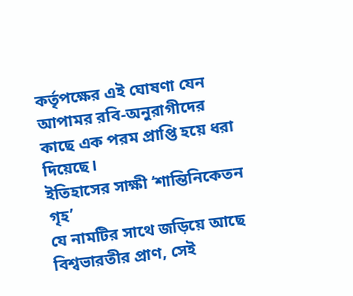কর্তৃপক্ষের এই ঘোষণা যেন আপামর রবি-অনুরাগীদের কাছে এক পরম প্রাপ্তি হয়ে ধরা দিয়েছে।
ইতিহাসের সাক্ষী ‘শান্তিনিকেতন গৃহ’
যে নামটির সাথে জড়িয়ে আছে বিশ্বভারতীর প্রাণ, সেই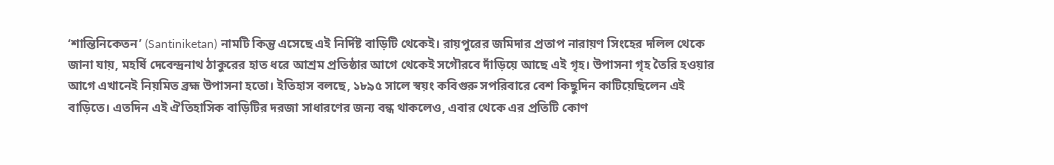‘শান্তিনিকেতন’ (Santiniketan) নামটি কিন্তু এসেছে এই নির্দিষ্ট বাড়িটি থেকেই। রায়পুরের জমিদার প্রতাপ নারায়ণ সিংহের দলিল থেকে জানা যায়, মহর্ষি দেবেন্দ্রনাথ ঠাকুরের হাত ধরে আশ্রম প্রতিষ্ঠার আগে থেকেই সগৌরবে দাঁড়িয়ে আছে এই গৃহ। উপাসনা গৃহ তৈরি হওয়ার আগে এখানেই নিয়মিত ব্রহ্ম উপাসনা হতো। ইতিহাস বলছে, ১৮৯৫ সালে স্বয়ং কবিগুরু সপরিবারে বেশ কিছুদিন কাটিয়েছিলেন এই বাড়িতে। এতদিন এই ঐতিহাসিক বাড়িটির দরজা সাধারণের জন্য বন্ধ থাকলেও, এবার থেকে এর প্রতিটি কোণ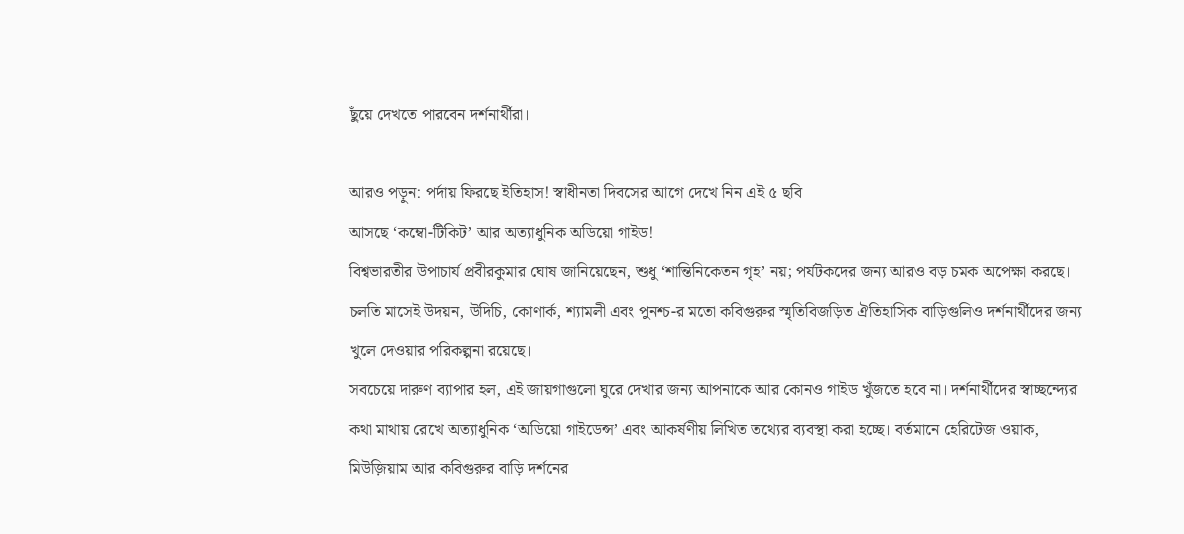ছুঁয়ে দেখতে পারবেন দর্শনার্থীরা।

আরও পড়ুন: পর্দায় ফিরছে ইতিহাস! স্বাধীনতা দিবসের আগে দেখে নিন এই ৫ ছবি
আসছে ‘কম্বো-টিকিট’ আর অত্যাধুনিক অডিয়ো গাইড!
বিশ্বভারতীর উপাচার্য প্রবীরকুমার ঘোষ জানিয়েছেন, শুধু ‘শান্তিনিকেতন গৃহ’ নয়; পর্যটকদের জন্য আরও বড় চমক অপেক্ষা করছে। চলতি মাসেই উদয়ন, উদিচি, কোণার্ক, শ্যামলী এবং পুনশ্চ-র মতো কবিগুরুর স্মৃতিবিজড়িত ঐতিহাসিক বাড়িগুলিও দর্শনার্থীদের জন্য খুলে দেওয়ার পরিকল্পনা রয়েছে।
সবচেয়ে দারুণ ব্যাপার হল, এই জায়গাগুলো ঘুরে দেখার জন্য আপনাকে আর কোনও গাইড খুঁজতে হবে না। দর্শনার্থীদের স্বাচ্ছন্দ্যের কথা মাথায় রেখে অত্যাধুনিক ‘অডিয়ো গাইডেন্স’ এবং আকর্ষণীয় লিখিত তথ্যের ব্যবস্থা করা হচ্ছে। বর্তমানে হেরিটেজ ওয়াক, মিউজ়িয়াম আর কবিগুরুর বাড়ি দর্শনের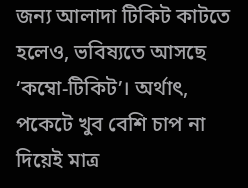জন্য আলাদা টিকিট কাটতে হলেও, ভবিষ্যতে আসছে ‘কম্বো-টিকিট’। অর্থাৎ, পকেটে খুব বেশি চাপ না দিয়েই মাত্র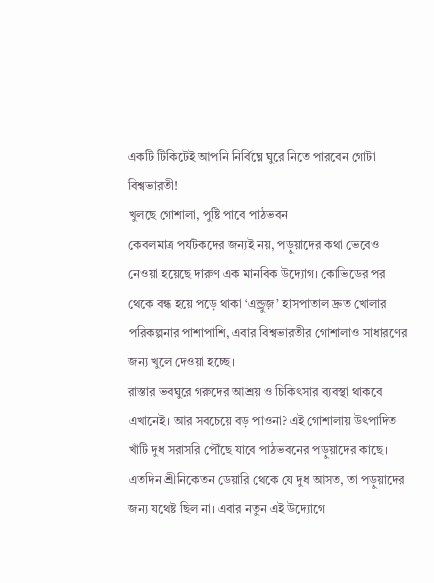একটি টিকিটেই আপনি নির্বিঘ্নে ঘুরে নিতে পারবেন গোটা বিশ্বভারতী!
খুলছে গোশালা, পুষ্টি পাবে পাঠভবন
কেবলমাত্র পর্যটকদের জন্যই নয়, পড়ুয়াদের কথা ভেবেও নেওয়া হয়েছে দারুণ এক মানবিক উদ্যোগ। কোভিডের পর থেকে বন্ধ হয়ে পড়ে থাকা ‘এন্ড্রুজ়’ হাসপাতাল দ্রুত খোলার পরিকল্পনার পাশাপাশি, এবার বিশ্বভারতীর গোশালাও সাধারণের জন্য খুলে দেওয়া হচ্ছে।
রাস্তার ভবঘুরে গরুদের আশ্রয় ও চিকিৎসার ব্যবস্থা থাকবে এখানেই। আর সবচেয়ে বড় পাওনা? এই গোশালায় উৎপাদিত খাঁটি দুধ সরাসরি পৌঁছে যাবে পাঠভবনের পড়ুয়াদের কাছে। এতদিন শ্রীনিকেতন ডেয়ারি থেকে যে দুধ আসত, তা পড়ুয়াদের জন্য যথেষ্ট ছিল না। এবার নতুন এই উদ্যোগে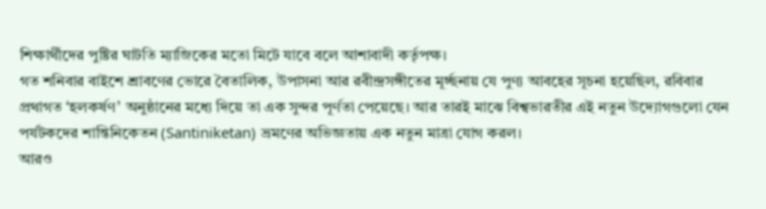শিক্ষার্থীদের পুষ্টির ঘাটতি ম্যাজিকের মতো মিটে যাবে বলে আশাবাদী কর্তৃপক্ষ।
গত শনিবার বাইশে শ্রাবণের ভোরে বৈতালিক, উপাসনা আর রবীন্দ্রসঙ্গীতের মূর্চ্ছনায় যে পুণ্য আবহের সূচনা হয়েছিল, রবিবার প্রথাগত ‘হলকর্ষণ’ অনুষ্ঠানের মধ্যে দিয়ে তা এক সুন্দর পূর্ণতা পেয়েছে। আর তারই মাঝে বিশ্বভারতীর এই নতুন উদ্যোগগুলো যেন পর্যটকদের শান্তিনিকেতন (Santiniketan) ভ্রমণের অভিজ্ঞতায় এক নতুন মাত্রা যোগ করল।
আরও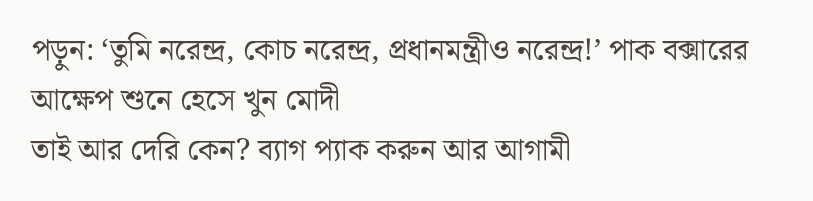পড়ুন: ‘তুমি নরেন্দ্র, কোচ নরেন্দ্র, প্রধানমন্ত্রীও নরেন্দ্র!’ পাক বক্সারের আক্ষেপ শুনে হেসে খুন মোদী
তাই আর দেরি কেন? ব্যাগ প্যাক করুন আর আগামী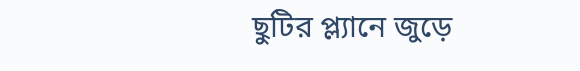ছুটির প্ল্যানে জুড়ে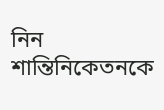নিন শান্তিনিকেতনকে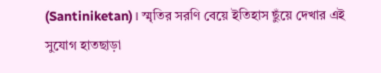(Santiniketan)। স্মৃতির সরণি বেয়ে ইতিহাস ছুঁয়ে দেখার এই সুযোগ হাতছাড়া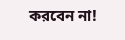করবেন না!